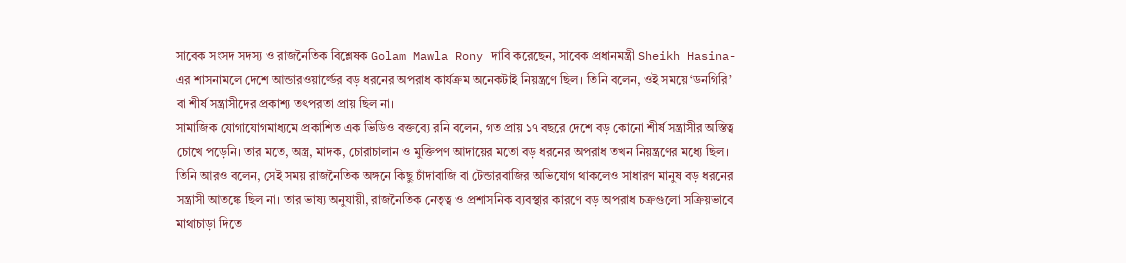সাবেক সংসদ সদস্য ও রাজনৈতিক বিশ্লেষক Golam Mawla Rony দাবি করেছেন, সাবেক প্রধানমন্ত্রী Sheikh Hasina-এর শাসনামলে দেশে আন্ডারওয়ার্ল্ডের বড় ধরনের অপরাধ কার্যক্রম অনেকটাই নিয়ন্ত্রণে ছিল। তিনি বলেন, ওই সময়ে ‘ডনগিরি’ বা শীর্ষ সন্ত্রাসীদের প্রকাশ্য তৎপরতা প্রায় ছিল না।
সামাজিক যোগাযোগমাধ্যমে প্রকাশিত এক ভিডিও বক্তব্যে রনি বলেন, গত প্রায় ১৭ বছরে দেশে বড় কোনো শীর্ষ সন্ত্রাসীর অস্তিত্ব চোখে পড়েনি। তার মতে, অস্ত্র, মাদক, চোরাচালান ও মুক্তিপণ আদায়ের মতো বড় ধরনের অপরাধ তখন নিয়ন্ত্রণের মধ্যে ছিল।
তিনি আরও বলেন, সেই সময় রাজনৈতিক অঙ্গনে কিছু চাঁদাবাজি বা টেন্ডারবাজির অভিযোগ থাকলেও সাধারণ মানুষ বড় ধরনের সন্ত্রাসী আতঙ্কে ছিল না। তার ভাষ্য অনুযায়ী, রাজনৈতিক নেতৃত্ব ও প্রশাসনিক ব্যবস্থার কারণে বড় অপরাধ চক্রগুলো সক্রিয়ভাবে মাথাচাড়া দিতে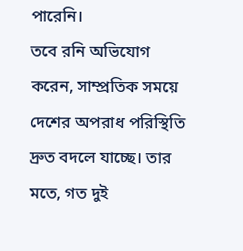পারেনি।
তবে রনি অভিযোগ করেন, সাম্প্রতিক সময়ে দেশের অপরাধ পরিস্থিতি দ্রুত বদলে যাচ্ছে। তার মতে, গত দুই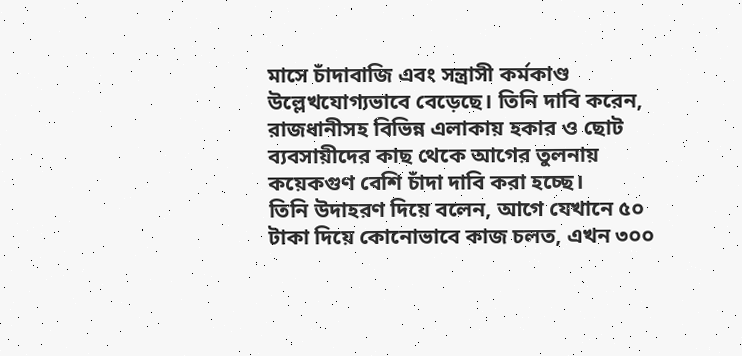মাসে চাঁদাবাজি এবং সন্ত্রাসী কর্মকাণ্ড উল্লেখযোগ্যভাবে বেড়েছে। তিনি দাবি করেন, রাজধানীসহ বিভিন্ন এলাকায় হকার ও ছোট ব্যবসায়ীদের কাছ থেকে আগের তুলনায় কয়েকগুণ বেশি চাঁদা দাবি করা হচ্ছে।
তিনি উদাহরণ দিয়ে বলেন, আগে যেখানে ৫০ টাকা দিয়ে কোনোভাবে কাজ চলত, এখন ৩০০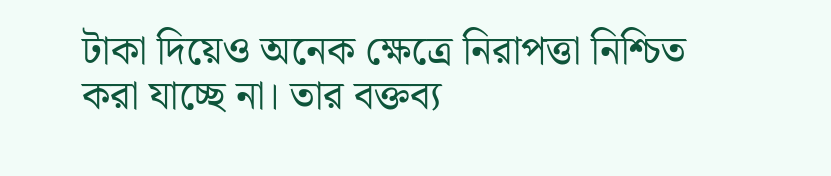টাকা দিয়েও অনেক ক্ষেত্রে নিরাপত্তা নিশ্চিত করা যাচ্ছে না। তার বক্তব্য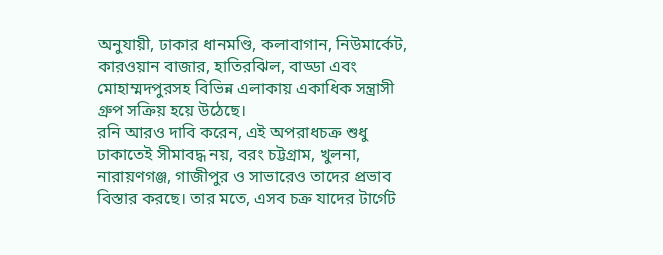অনুযায়ী, ঢাকার ধানমণ্ডি, কলাবাগান, নিউমার্কেট, কারওয়ান বাজার, হাতিরঝিল, বাড্ডা এবং মোহাম্মদপুরসহ বিভিন্ন এলাকায় একাধিক সন্ত্রাসী গ্রুপ সক্রিয় হয়ে উঠেছে।
রনি আরও দাবি করেন, এই অপরাধচক্র শুধু ঢাকাতেই সীমাবদ্ধ নয়, বরং চট্টগ্রাম, খুলনা, নারায়ণগঞ্জ, গাজীপুর ও সাভারেও তাদের প্রভাব বিস্তার করছে। তার মতে, এসব চক্র যাদের টার্গেট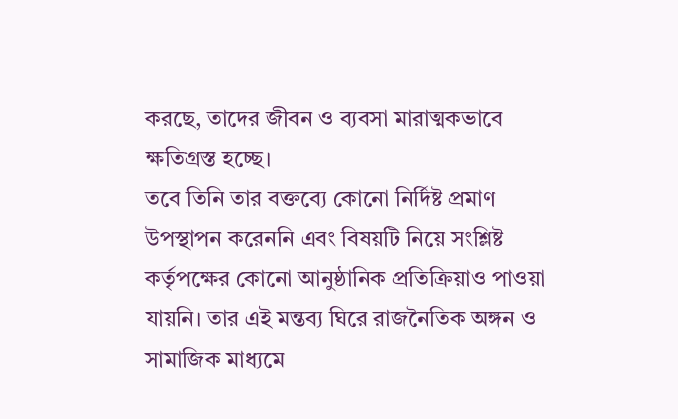করছে, তাদের জীবন ও ব্যবসা মারাত্মকভাবে ক্ষতিগ্রস্ত হচ্ছে।
তবে তিনি তার বক্তব্যে কোনো নির্দিষ্ট প্রমাণ উপস্থাপন করেননি এবং বিষয়টি নিয়ে সংশ্লিষ্ট কর্তৃপক্ষের কোনো আনুষ্ঠানিক প্রতিক্রিয়াও পাওয়া যায়নি। তার এই মন্তব্য ঘিরে রাজনৈতিক অঙ্গন ও সামাজিক মাধ্যমে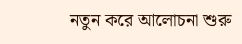নতুন করে আলোচনা শুরু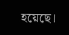হয়েছে।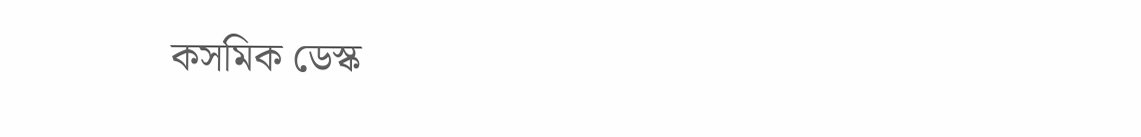কসমিক ডেস্ক